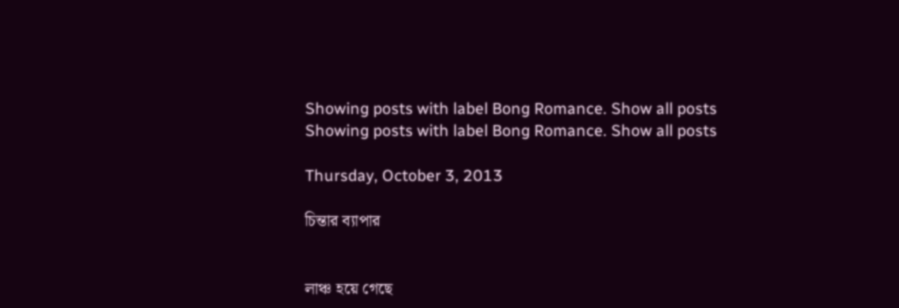Showing posts with label Bong Romance. Show all posts
Showing posts with label Bong Romance. Show all posts

Thursday, October 3, 2013

চিন্তার ব্যাপার


লাঞ্চ হয়ে গেছে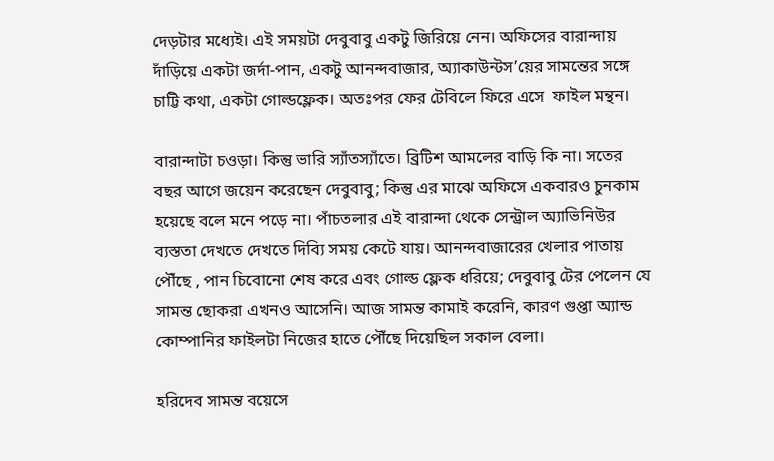দেড়টার মধ্যেই। এই সময়টা দেবুবাবু একটু জিরিয়ে নেন। অফিসের বারান্দায় দাঁড়িয়ে একটা জর্দা-পান, একটু আনন্দবাজার, অ্যাকাউন্টস’য়ের সামন্তের সঙ্গে চাট্টি কথা, একটা গোল্ডফ্লেক। অতঃপর ফের টেবিলে ফিরে এসে  ফাইল মন্থন।

বারান্দাটা চওড়া। কিন্তু ভারি স্যাঁতস্যাঁতে। ব্রিটিশ আমলের বাড়ি কি না। সতের  বছর আগে জয়েন করেছেন দেবুবাবু; কিন্তু এর মাঝে অফিসে একবারও চুনকাম হয়েছে বলে মনে পড়ে না। পাঁচতলার এই বারান্দা থেকে সেন্ট্রাল অ্যাভিনিউর ব্যস্ততা দেখতে দেখতে দিব্যি সময় কেটে যায়। আনন্দবাজারের খেলার পাতায় পৌঁছে , পান চিবোনো শেষ করে এবং গোল্ড ফ্লেক ধরিয়ে; দেবুবাবু টের পেলেন যে সামন্ত ছোকরা এখনও আসেনি। আজ সামন্ত কামাই করেনি, কারণ গুপ্তা অ্যান্ড কোম্পানির ফাইলটা নিজের হাতে পৌঁছে দিয়েছিল সকাল বেলা।

হরিদেব সামন্ত বয়েসে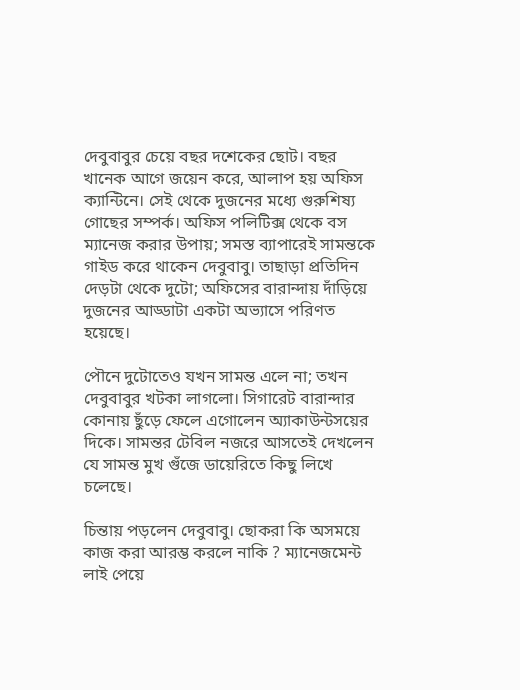দেবুবাবুর চেয়ে বছর দশেকের ছোট। বছর খানেক আগে জয়েন করে, আলাপ হয় অফিস ক্যান্টিনে। সেই থেকে দুজনের মধ্যে গুরুশিষ্য গোছের সম্পর্ক। অফিস পলিটিক্স থেকে বস ম্যানেজ করার উপায়; সমস্ত ব্যাপারেই সামন্তকে গাইড করে থাকেন দেবুবাবু। তাছাড়া প্রতিদিন দেড়টা থেকে দুটো; অফিসের বারান্দায় দাঁড়িয়ে দুজনের আড্ডাটা একটা অভ্যাসে পরিণত হয়েছে।

পৌনে দুটোতেও যখন সামন্ত এলে না; তখন দেবুবাবুর খটকা লাগলো। সিগারেট বারান্দার কোনায় ছুঁড়ে ফেলে এগোলেন অ্যাকাউন্টসয়ের দিকে। সামন্তর টেবিল নজরে আসতেই দেখলেন যে সামন্ত মুখ গুঁজে ডায়েরিতে কিছু লিখে চলেছে।

চিন্তায় পড়লেন দেবুবাবু। ছোকরা কি অসময়ে কাজ করা আরম্ভ করলে নাকি ? ম্যানেজমেন্ট লাই পেয়ে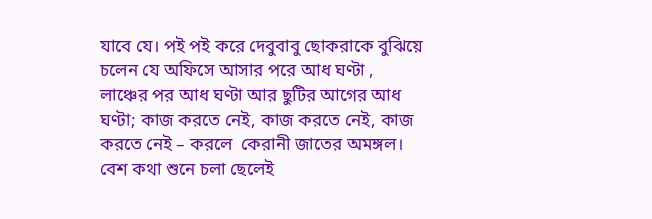যাবে যে। পই পই করে দেবুবাবু ছোকরাকে বুঝিয়ে চলেন যে অফিসে আসার পরে আধ ঘণ্টা , লাঞ্চের পর আধ ঘণ্টা আর ছুটির আগের আধ ঘণ্টা; কাজ করতে নেই, কাজ করতে নেই, কাজ করতে নেই – করলে  কেরানী জাতের অমঙ্গল। বেশ কথা শুনে চলা ছেলেই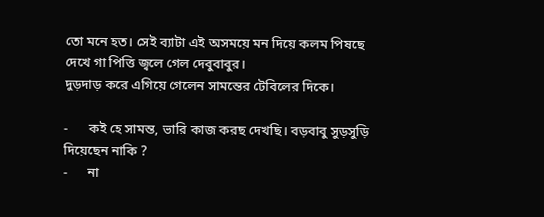তো মনে হত। সেই ব্যাটা এই অসময়ে মন দিয়ে কলম পিষছে দেখে গা পিত্তি জ্বলে গেল দেবুবাবুর।
দুড়দাড় করে এগিয়ে গেলেন সামন্তের টেবিলের দিকে।

-      কই হে সামন্ত, ভারি কাজ করছ দেখছি। বড়বাবু সুড়সুড়ি দিয়েছেন নাকি ?
-      না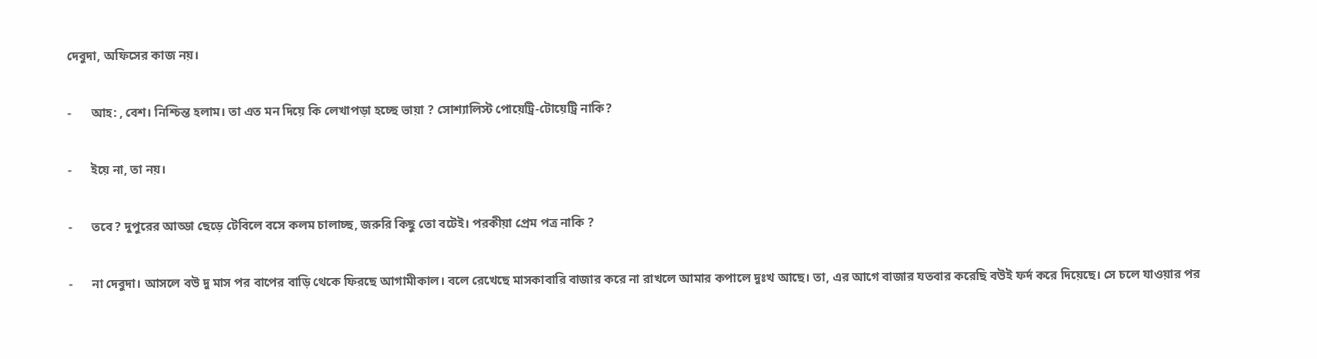দেবুদা, অফিসের কাজ নয়।

-      আহ: , বেশ। নিশ্চিন্ত হলাম। তা এত মন দিয়ে কি লেখাপড়া হচ্ছে ভায়া ? সোশ্যালিস্ট পোয়েট্রি-টোয়েট্রি নাকি?

-      ইয়ে না, তা নয়।

-      তবে? দুপুরের আড্ডা ছেড়ে টেবিলে বসে কলম চালাচ্ছ, জরুরি কিছু তো বটেই। পরকীয়া প্রেম পত্র নাকি ?

-      না দেবুদা। আসলে বউ দু মাস পর বাপের বাড়ি থেকে ফিরছে আগামীকাল। বলে রেখেছে মাসকাবারি বাজার করে না রাখলে আমার কপালে দুঃখ আছে। তা, এর আগে বাজার যতবার করেছি বউই ফর্দ করে দিয়েছে। সে চলে যাওয়ার পর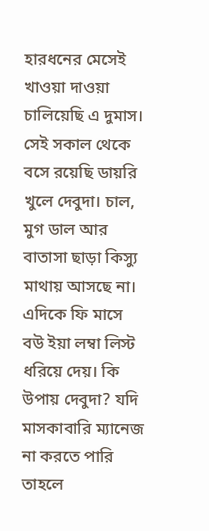হারধনের মেসেই খাওয়া দাওয়া চালিয়েছি এ দুমাস। সেই সকাল থেকে বসে রয়েছি ডায়রি খুলে দেবুদা। চাল, মুগ ডাল আর বাতাসা ছাড়া কিস্যু মাথায় আসছে না। এদিকে ফি মাসে বউ ইয়া লম্বা লিস্ট ধরিয়ে দেয়। কি উপায় দেবুদা? যদি মাসকাবারি ম্যানেজ না করতে পারি তাহলে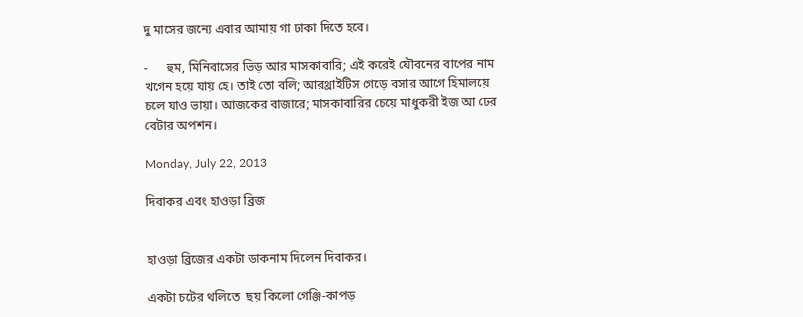দু মাসের জন্যে এবার আমায় গা ঢাকা দিতে হবে।

-      হুম, মিনিবাসের ভিড় আর মাসকাবারি; এই করেই যৌবনের বাপের নাম খগেন হয়ে যায় হে। তাই তো বলি; আরথ্রাইটিস গেড়ে বসার আগে হিমালয়ে চলে যাও ভায়া। আজকের বাজারে; মাসকাবারির চেয়ে মাধুকরী ইজ আ ঢের বেটার অপশন।

Monday, July 22, 2013

দিবাকর এবং হাওড়া ব্রিজ


হাওড়া ব্রিজের একটা ডাকনাম দিলেন দিবাকর।

একটা চটের থলিতে  ছয় কিলো গেঞ্জি-কাপড়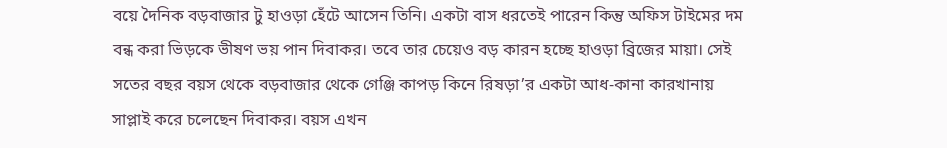বয়ে দৈনিক বড়বাজার টু হাওড়া হেঁটে আসেন তিনি। একটা বাস ধরতেই পারেন কিন্তু অফিস টাইমের দম বন্ধ করা ভিড়কে ভীষণ ভয় পান দিবাকর। তবে তার চেয়েও বড় কারন হচ্ছে হাওড়া ব্রিজের মায়া। সেই সতের বছর বয়স থেকে বড়বাজার থেকে গেঞ্জি কাপড় কিনে রিষড়া’র একটা আধ-কানা কারখানায় সাপ্লাই করে চলেছেন দিবাকর। বয়স এখন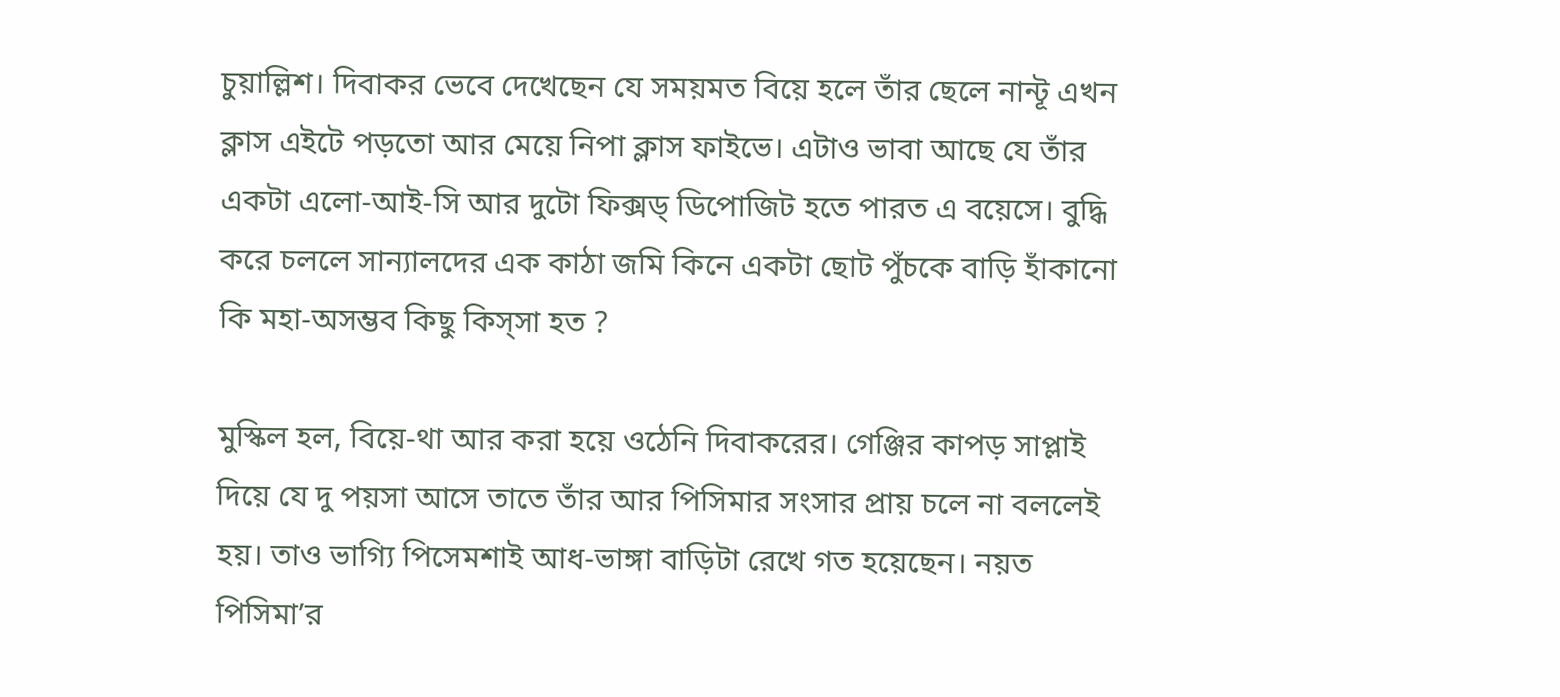চুয়াল্লিশ। দিবাকর ভেবে দেখেছেন যে সময়মত বিয়ে হলে তাঁর ছেলে নান্টূ এখন ক্লাস এইটে পড়তো আর মেয়ে নিপা ক্লাস ফাইভে। এটাও ভাবা আছে যে তাঁর একটা এলো-আই-সি আর দুটো ফিক্সড্‌ ডিপোজিট হতে পারত এ বয়েসে। বুদ্ধি করে চললে সান্যালদের এক কাঠা জমি কিনে একটা ছোট পুঁচকে বাড়ি হাঁকানো কি মহা-অসম্ভব কিছু কিস্‌সা হত ?

মুস্কিল হল, বিয়ে-থা আর করা হয়ে ওঠেনি দিবাকরের। গেঞ্জির কাপড় সাপ্লাই দিয়ে যে দু পয়সা আসে তাতে তাঁর আর পিসিমার সংসার প্রায় চলে না বললেই হয়। তাও ভাগ্যি পিসেমশাই আধ-ভাঙ্গা বাড়িটা রেখে গত হয়েছেন। নয়ত পিসিমা’র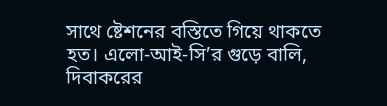সাথে ষ্টেশনের বস্তিতে গিয়ে থাকতে হত। এলো-আই-সি’র গুড়ে বালি, দিবাকরের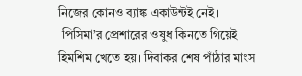নিজের কোনও ব্যাঙ্ক একাউন্টই নেই।
 পিসিমা’র প্রেশারের ওষুধ কিনতে গিয়েই হিমশিম খেতে হয়। দিবাকর শেষ পাঁঠার মাংস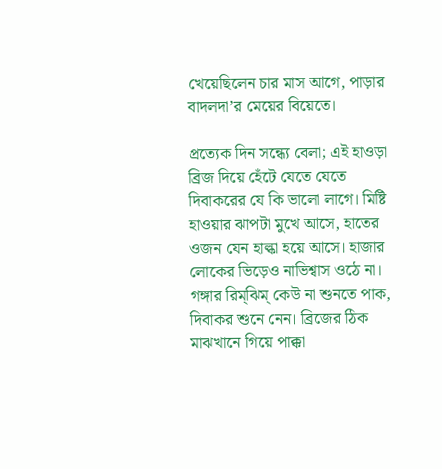খেয়েছিলেন চার মাস আগে, পাড়ার বাদলদা’র মেয়ের বিয়েতে।

প্রত্যেক দিন সন্ধ্যে বেলা; এই হাওড়া ব্রিজ দিয়ে হেঁটে যেতে যেতে দিবাকরের যে কি ভালো লাগে। মিষ্টি হাওয়ার ঝাপটা মুখে আসে, হাতের ওজন যেন হাল্কা হয়ে আসে। হাজার লোকের ভিড়েও নাভিশ্বাস ওঠে না। গঙ্গার রিম্‌ঝিম্‌ কেউ না শুনতে পাক, দিবাকর শুনে নেন। ব্রিজের ঠিক মাঝখানে গিয়ে পাক্কা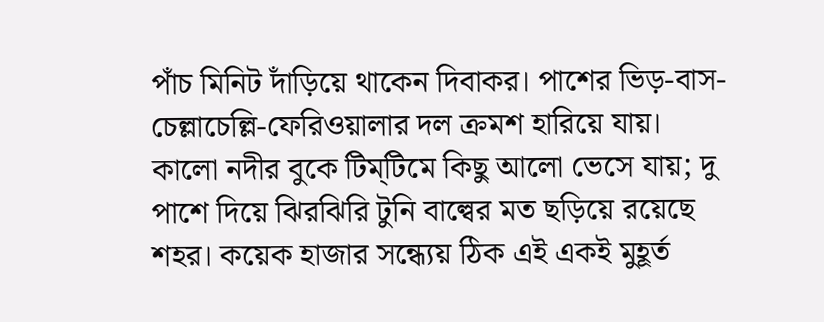পাঁচ মিনিট দাঁড়িয়ে থাকেন দিবাকর। পাশের ভিড়-বাস-চেল্লাচেল্লি-ফেরিওয়ালার দল ক্রমশ হারিয়ে যায়। কালো নদীর বুকে টিম্‌টিমে কিছু আলো ভেসে যায়; দু পাশে দিয়ে ঝিরঝিরি টুনি বাল্বের মত ছড়িয়ে রয়েছে শহর। কয়েক হাজার সন্ধ্যেয় ঠিক এই একই মুহূর্ত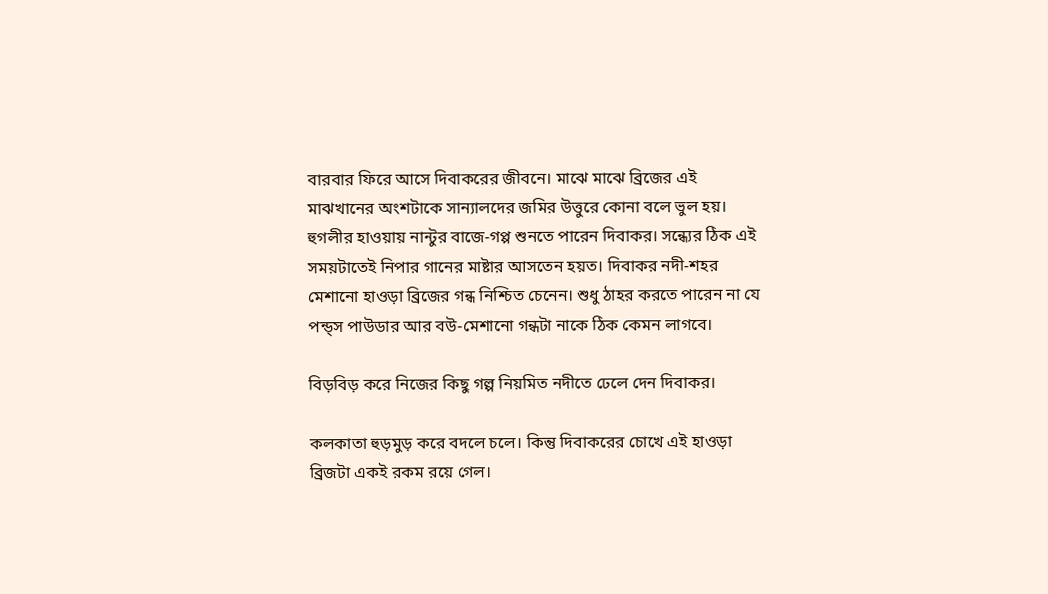বারবার ফিরে আসে দিবাকরের জীবনে। মাঝে মাঝে ব্রিজের এই মাঝখানের অংশটাকে সান্যালদের জমির উত্তুরে কোনা বলে ভুল হয়। হুগলীর হাওয়ায় নান্টুর বাজে-গপ্প শুনতে পারেন দিবাকর। সন্ধ্যের ঠিক এই সময়টাতেই নিপার গানের মাষ্টার আসতেন হয়ত। দিবাকর নদী-শহর মেশানো হাওড়া ব্রিজের গন্ধ নিশ্চিত চেনেন। শুধু ঠাহর করতে পারেন না যে পন্ড্‌স পাউডার আর বউ-মেশানো গন্ধটা নাকে ঠিক কেমন লাগবে।

বিড়বিড় করে নিজের কিছু গল্প নিয়মিত নদীতে ঢেলে দেন দিবাকর।

কলকাতা হুড়মুড় করে বদলে চলে। কিন্তু দিবাকরের চোখে এই হাওড়া ব্রিজটা একই রকম রয়ে গেল।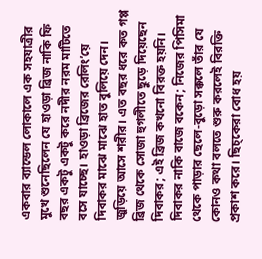একবার ব্যান্ডেল লোকালে এক সহযাত্রীর মুখে শুনেছিলেন যে হাওড়া ব্রিজ নাকি ফি বছর একটু একটু করে নদীর নরম মাটিতে বসে যাচ্ছে। হাওড়া ব্রিজের রেলিং’য়ে দিবাকর মাঝে মাঝে হাত বুলিয়ে দেন। জুড়িয়ে আসে শরীর। এত বছর ধরে কত গপ্প ব্রিজ থেকে সোজা হুগলীতে ছুড়ে দিয়েছেন দিবাকর; এই ব্রিজ কখনো বিরক্ত হয়নি। দিবাকর নাকি বাজে বকেন; নিজের পিসিমা থেকে পাড়ার ছেলে-বুড়ো সক্কলে তাঁর যে কোনও কথা বলতে শুরু করলেই বিরক্তি প্রকাশ করে। ছিচ্‌কেরা বোধ হয়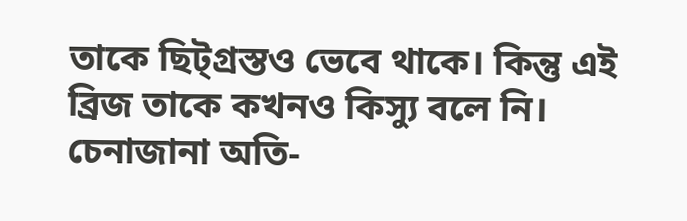তাকে ছিট্‌গ্রস্তও ভেবে থাকে। কিন্তু এই ব্রিজ তাকে কখনও কিস্যু বলে নি। চেনাজানা অতি-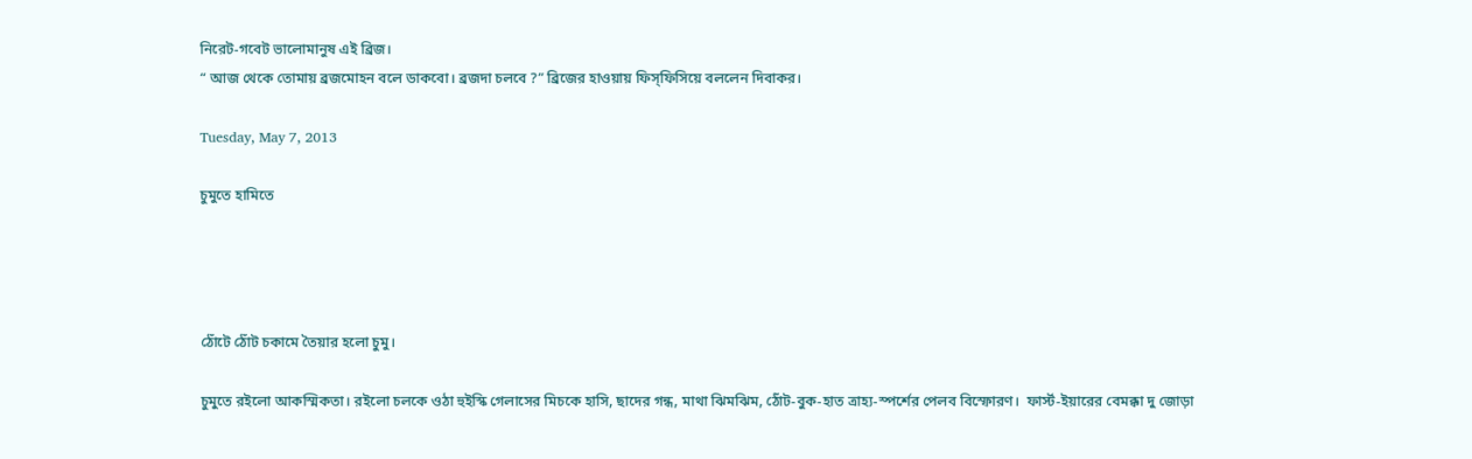নিরেট-গবেট ভালোমানুষ এই ব্রিজ।
“ আজ থেকে তোমায় ব্রজমোহন বলে ডাকবো। ব্রজদা চলবে ?” ব্রিজের হাওয়ায় ফিস্‌ফিসিয়ে বললেন দিবাকর।

Tuesday, May 7, 2013

চুমুতে হামিতে




ঠোঁটে ঠোঁট চকামে তৈয়ার হলো চুমু।

চুমুতে রইলো আকস্মিকতা। রইলো চলকে ওঠা হুইস্কি গেলাসের মিচকে হাসি, ছাদের গন্ধ, মাথা ঝিমঝিম, ঠোঁট-বুক-হাত ত্রাহ্য-স্পর্শের পেলব বিস্ফোরণ।  ফার্স্ট-ইয়ারের বেমক্কা দু জোড়া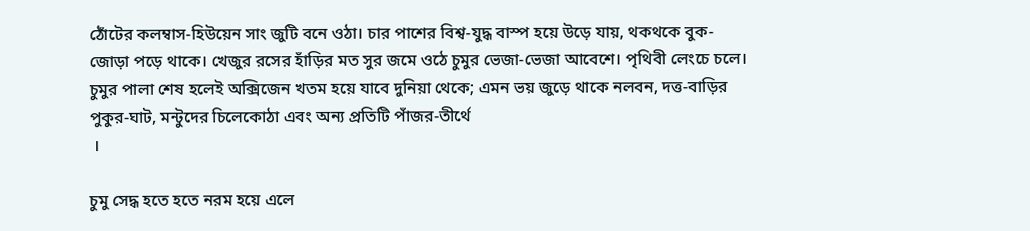ঠোঁটের কলম্বাস-হিউয়েন সাং জুটি বনে ওঠা। চার পাশের বিশ্ব-যুদ্ধ বাস্প হয়ে উড়ে যায়, থকথকে বুক-জোড়া পড়ে থাকে। খেজুর রসের হাঁড়ির মত সুর জমে ওঠে চুমুর ভেজা-ভেজা আবেশে। পৃথিবী লেংচে চলে।  চুমুর পালা শেষ হলেই অক্সিজেন খতম হয়ে যাবে দুনিয়া থেকে; এমন ভয় জুড়ে থাকে নলবন, দত্ত-বাড়ির পুকুর-ঘাট, মন্টুদের চিলেকোঠা এবং অন্য প্রতিটি পাঁজর-তীর্থে
 ।

চুমু সেদ্ধ হতে হতে নরম হয়ে এলে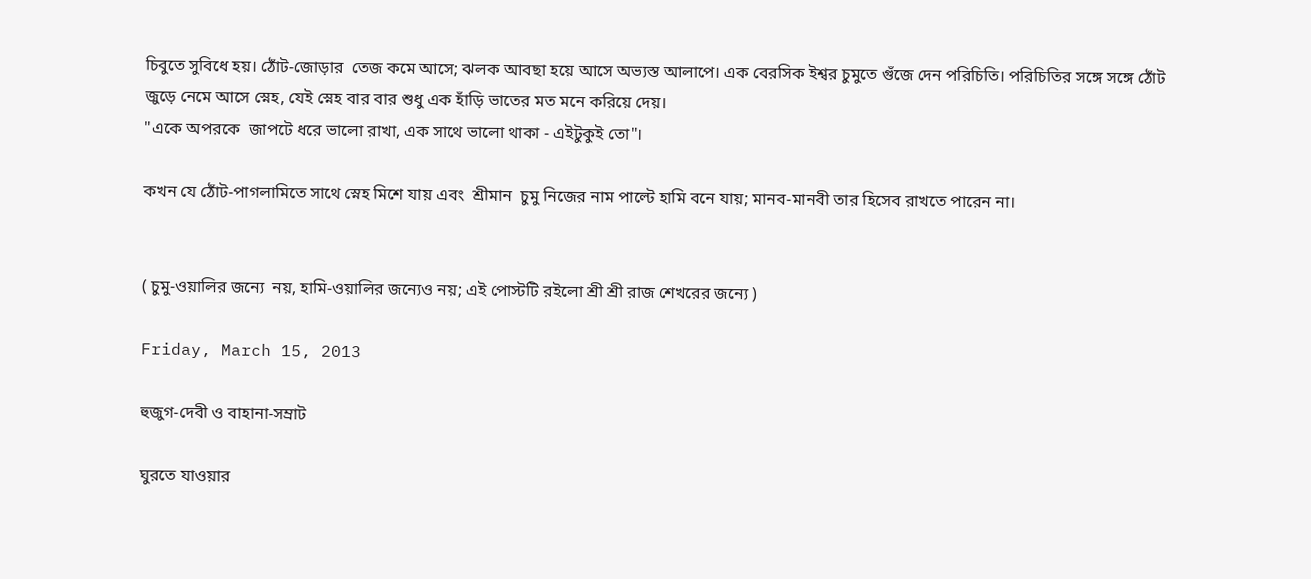চিবুতে সুবিধে হয়। ঠোঁট-জোড়ার  তেজ কমে আসে; ঝলক আবছা হয়ে আসে অভ্যস্ত আলাপে। এক বেরসিক ইশ্বর চুমুতে গুঁজে দেন পরিচিতি। পরিচিতির সঙ্গে সঙ্গে ঠোঁট জুড়ে নেমে আসে স্নেহ, যেই স্নেহ বার বার শুধু এক হাঁড়ি ভাতের মত মনে করিয়ে দেয়।
"একে অপরকে  জাপটে ধরে ভালো রাখা, এক সাথে ভালো থাকা - এইটুকুই তো"।

কখন যে ঠোঁট-পাগলামিতে সাথে স্নেহ মিশে যায় এবং  শ্রীমান  চুমু নিজের নাম পাল্টে হামি বনে যায়; মানব-মানবী তার হিসেব রাখতে পারেন না।


( চুমু-ওয়ালির জন্যে  নয়, হামি-ওয়ালির জন্যেও নয়; এই পোস্টটি রইলো শ্রী শ্রী রাজ শেখরের জন্যে )

Friday, March 15, 2013

হুজুগ-দেবী ও বাহানা-সম্রাট

ঘুরতে যাওয়ার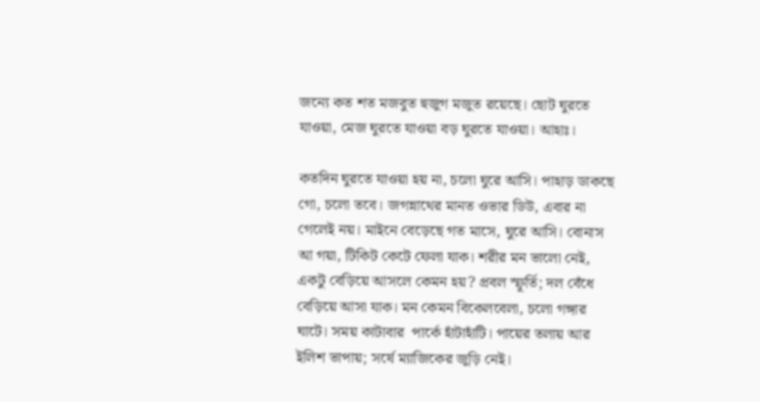জন্যে কত শত মজবুত হুজুগ মজুত রয়েছে। ছোট ঘুরতে যাওয়া, মেজ ঘুরতে যাওয়া বড় ঘুরতে যাওয়া। আহাঃ।

কতদিন ঘুরতে যাওয়া হয় না, চলো ঘুরে আসি। পাহাড় ডাকছে গো, চলো তবে। জগন্নাথের মানত ওভার ডিউ, এবার না গেলেই নয়। মাইনে বেড়েছে গত মাসে, ঘুরে আসি। বোনাস আ গয়া, টিকিট কেটে ফেলা যাক। শরীর মন ভালো নেই, একটু বেড়িয়ে আসলে কেমন হয়? প্রবল স্ফূর্তি; দল বেঁধে বেড়িয়ে আসা যাক। মন কেমন বিকেলবেলা, চলো গঙ্গার ঘাটে। সময় কাটাবার  পার্কে হাঁটাহাঁটি। পায়ের তলায় আর ইলিশ ভাপায়; সর্ষে ম্যাজিকের জুড়ি নেই।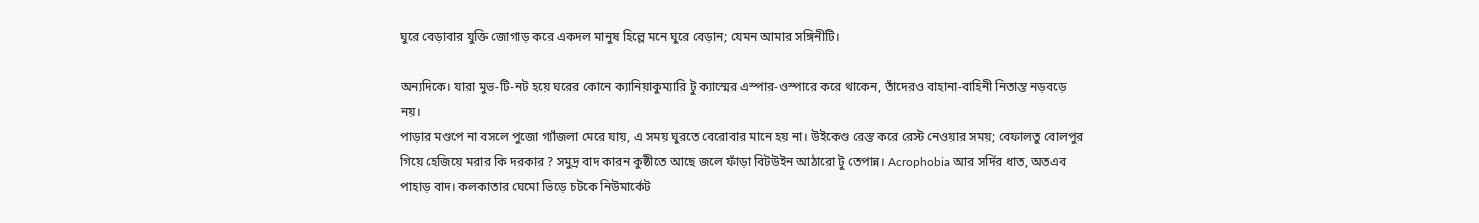ঘুরে বেড়াবার যুক্তি জোগাড় করে একদল মানুষ হিল্লে মনে ঘুরে বেড়ান; যেমন আমার সঙ্গিনীটি।

অন্যদিকে। যারা মুভ-টি-নট হয়ে ঘরের কোনে ক্যানিয়াকুম্যারি টু ক্যাস্মের এস্পার-ওস্পারে করে থাকেন, তাঁদেরও বাহানা-বাহিনী নিতান্ত নড়বড়ে নয়।
পাড়ার মণ্ডপে না বসলে পুজো গ্যাঁজলা মেরে যায়, এ সময় ঘুরতে বেরোবার মানে হয় না। উইকেণ্ড রেস্ত করে রেস্ট নেওয়ার সময়; বেফালতু বোলপুর গিয়ে হেজিয়ে মরার কি দরকার ? সমুদ্র বাদ কারন কুষ্ঠীতে আছে জলে ফাঁড়া বিটউইন আঠারো টু তেপান্ন। Acrophobia আর সর্দির ধাত, অতএব পাহাড় বাদ। কলকাতার ঘেমো ভিড়ে চটকে নিউমার্কেট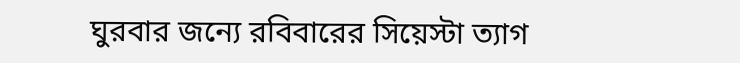ঘুরবার জন্যে রবিবারের সিয়েস্টা ত্যাগ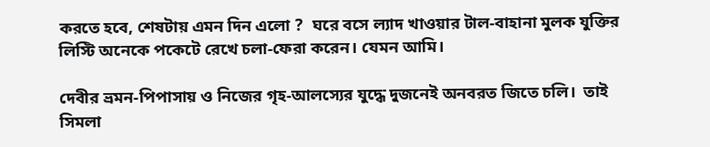করতে হবে, শেষটায় এমন দিন এলো ?  ঘরে বসে ল্যাদ খাওয়ার টাল-বাহানা মুলক যুক্তির লিস্টি অনেকে পকেটে রেখে চলা-ফেরা করেন। যেমন আমি।

দেবীর ভ্রমন-পিপাসায় ও নিজের গৃহ-আলস্যের যুদ্ধে দুজনেই অনবরত জিতে চলি।  তাই সিমলা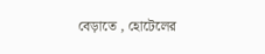বেড়াতে , হোটেলের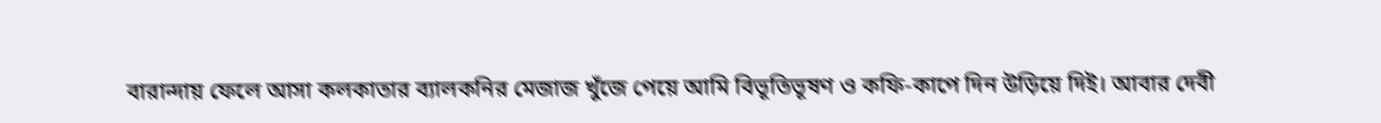বারান্দায় ফেলে আসা কলকাতার ব্যালকনির মেজাজ খুঁজে পেয়ে আমি বিভূতিভূষণ ও কফি-কাপে দিন উড়িয়ে দিই। আবার দেবী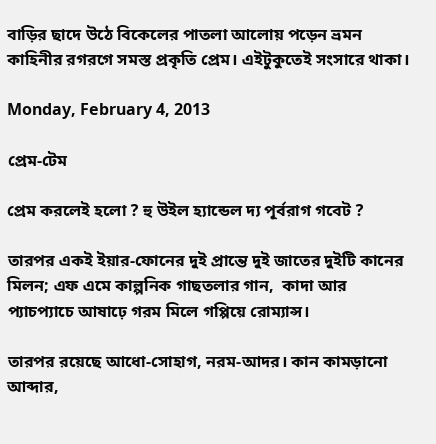বাড়ির ছাদে উঠে বিকেলের পাতলা আলোয় পড়েন ভ্রমন কাহিনীর রগরগে সমস্ত প্রকৃতি প্রেম। এইটুকুতেই সংসারে থাকা।

Monday, February 4, 2013

প্রেম-টেম

প্রেম করলেই হলো ? হু উইল হ্যান্ডেল দ্য পূর্বরাগ গবেট ?

তারপর একই ইয়ার-ফোনের দুই প্রান্তে দুই জাতের দুইটি কানের মিলন; এফ এমে কাল্পনিক গাছতলার গান,  কাদা আর প্যাচপ্যাচে আষাঢ়ে গরম মিলে গপ্পিয়ে রোম্যান্স।

তারপর রয়েছে আধো-সোহাগ, নরম-আদর। কান কামড়ানো আব্দার,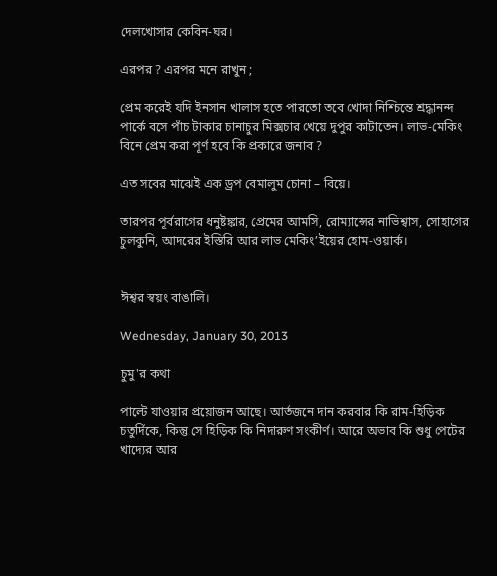দেলখোসার কেবিন-ঘর।

এরপর ? এরপর মনে রাখুন ;

প্রেম করেই যদি ইনসান খালাস হতে পারতো তবে খোদা নিশ্চিন্তে শ্রদ্ধানন্দ পার্কে বসে পাঁচ টাকার চানাচুর মিক্সচার খেয়ে দুপুর কাটাতেন। লাভ-মেকিং বিনে প্রেম করা পূর্ণ হবে কি প্রকারে জনাব ?

এত সবের মাঝেই এক ড্রপ বেমালুম চোনা – বিয়ে।

তারপর পূর্বরাগের ধনুষ্টঙ্কার, প্রেমের আমসি, রোম্যান্সের নাভিশ্বাস, সোহাগের চুলকুনি, আদরের ইস্তিরি আর লাভ মেকিং’ইয়ের হোম-ওয়ার্ক।


ঈশ্বর স্বয়ং বাঙালি।

Wednesday, January 30, 2013

চুমু'র কথা

পাল্টে যাওয়ার প্রয়োজন আছে। আর্তজনে দান করবার কি রাম-হিড়িক চতুর্দিকে, কিন্তু সে হিড়িক কি নিদারুণ সংকীর্ণ। আরে অভাব কি শুধু পেটের খাদ্যের আর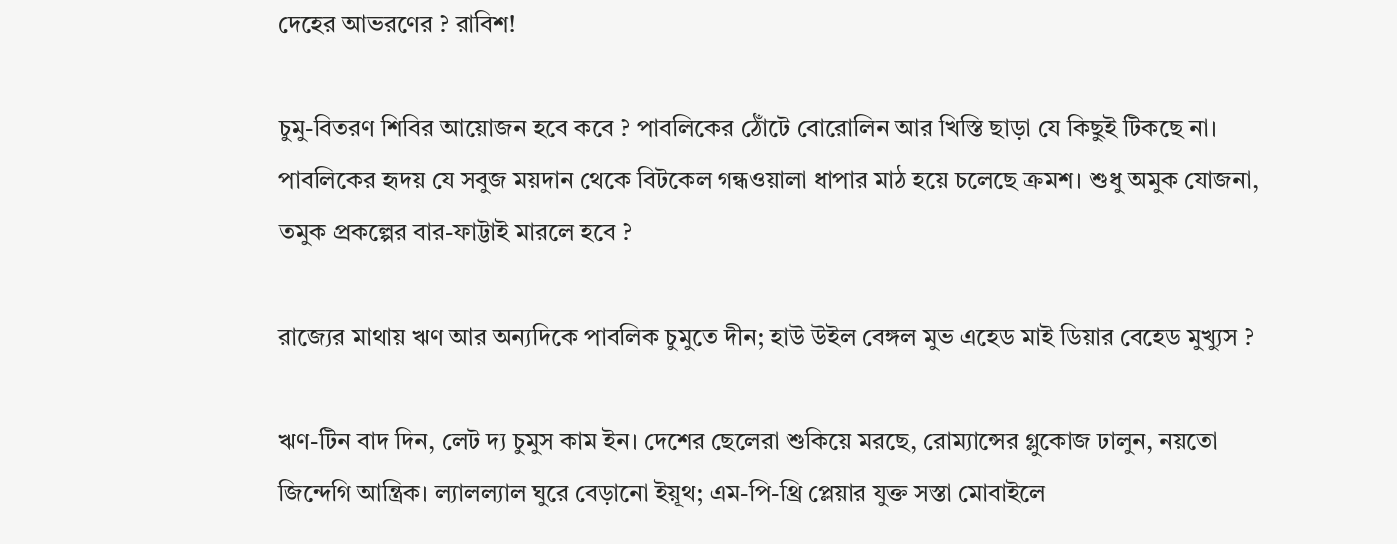দেহের আভরণের ? রাবিশ!

চুমু-বিতরণ শিবির আয়োজন হবে কবে ? পাবলিকের ঠোঁটে বোরোলিন আর খিস্তি ছাড়া যে কিছুই টিকছে না। পাবলিকের হৃদয় যে সবুজ ময়দান থেকে বিটকেল গন্ধওয়ালা ধাপার মাঠ হয়ে চলেছে ক্রমশ। শুধু অমুক যোজনা, তমুক প্রকল্পের বার-ফাট্টাই মারলে হবে ?

রাজ্যের মাথায় ঋণ আর অন্যদিকে পাবলিক চুমুতে দীন; হাউ উইল বেঙ্গল মুভ এহেড মাই ডিয়ার বেহেড মুখ্যুস ?

ঋণ-টিন বাদ দিন, লেট দ্য চুমুস কাম ইন। দেশের ছেলেরা শুকিয়ে মরছে, রোম্যান্সের গ্লুকোজ ঢালুন, নয়তো জিন্দেগি আন্ত্রিক। ল্যালল্যাল ঘুরে বেড়ানো ইয়ূথ; এম-পি-থ্রি প্লেয়ার যুক্ত সস্তা মোবাইলে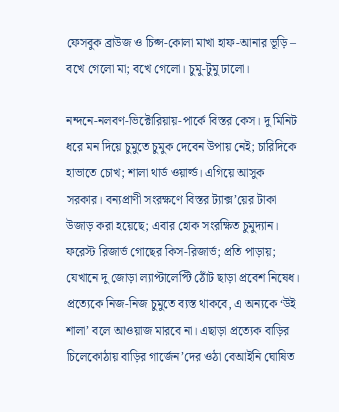ফেসবুক ব্রাউজ ও চিপ্স-কোলা মাখা হাফ-আনার ভূড়ি – বখে গেলো মা; বখে গেলো। চুমু-টুমু ঢালো।

নন্দনে-নলবণ-ভিক্টোরিয়ায়-পার্কে বিস্তর কেস। দু মিনিট ধরে মন দিয়ে চুমুতে চুমুক দেবেন উপায় নেই; চারিদিকে হাভাতে চোখ; শালা থার্ড ওয়ার্ল্ড। এগিয়ে আসুক সরকার। বন্যপ্রাণী সংরক্ষণে বিস্তর ট্যাক্স’য়ের টাকা উজাড় করা হয়েছে; এবার হোক সংরক্ষিত চুমুদ্যান। ফরেস্ট রিজার্ভ গোছের কিস-রিজার্ভ; প্রতি পাড়ায়; যেখানে দু জোড়া ল্যাপ্টালেপ্টি ঠোঁট ছাড়া প্রবেশ নিষেধ। প্রত্যেকে নিজ-নিজ চুমুতে ব্যস্ত থাকবে, এ অন্যকে ‘উই শালা’ বলে আওয়াজ মারবে না। এছাড়া প্রত্যেক বাড়ির চিলেকোঠায় বাড়ির গার্জেন’দের ওঠা বেআইনি ঘোষিত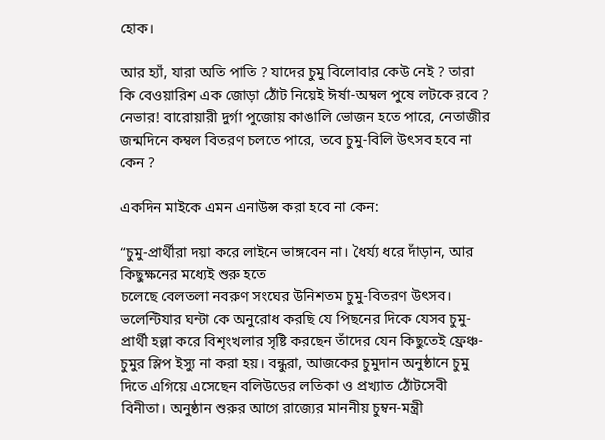হোক।

আর হ্যাঁ, যারা অতি পাতি ? যাদের চুমু বিলোবার কেউ নেই ? তারা কি বেওয়ারিশ এক জোড়া ঠোঁট নিয়েই ঈর্ষা-অম্বল পুষে লটকে রবে ? নেভার! বারোয়ারী দুর্গা পুজোয় কাঙালি ভোজন হতে পারে, নেতাজীর জন্মদিনে কম্বল বিতরণ চলতে পারে, তবে চুমু-বিলি উত্‍সব হবে না কেন ?

একদিন মাইকে এমন এনাউন্স করা হবে না কেন:

“চুমু-প্রার্থীরা দয়া করে লাইনে ভাঙ্গবেন না। ধৈর্য্য ধরে দাঁড়ান, আর কিছুক্ষনের মধ্যেই শুরু হতে
চলেছে বেলতলা নবরুণ সংঘের উনিশতম চুমু-বিতরণ উত্‍সব। ভলেন্টিযার ঘন্টা কে অনুরোধ করছি যে পিছনের দিকে যেসব চুমু-প্রার্থী হল্লা করে বিশৃংখলার সৃষ্টি করছেন তাঁদের যেন কিছুতেই ফ্রেঞ্চ-চুমুর স্লিপ ইস্যু না করা হয়। বন্ধুরা, আজকের চুমুদান অনুষ্ঠানে চুমু দিতে এগিয়ে এসেছেন বলিউডের লতিকা ও প্রখ্যাত ঠোঁটসেবী বিনীতা। অনুষ্ঠান শুরুর আগে রাজ্যের মাননীয় চুম্বন-মন্ত্রী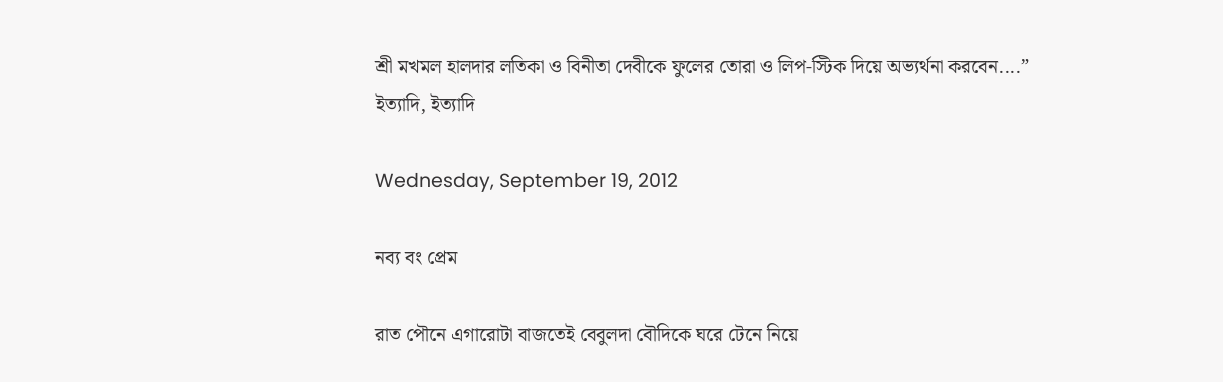শ্রী মখমল হালদার লতিকা ও বিনীতা দেবীকে ফুলের তোরা ও লিপ-স্টিক দিয়ে অভ্যর্থনা করবেন....” ইত্যাদি, ইত্যাদি

Wednesday, September 19, 2012

নব্য বং প্রেম

রাত পৌনে এগারোটা বাজতেই বেবুলদা বৌদিকে ঘরে টেনে নিয়ে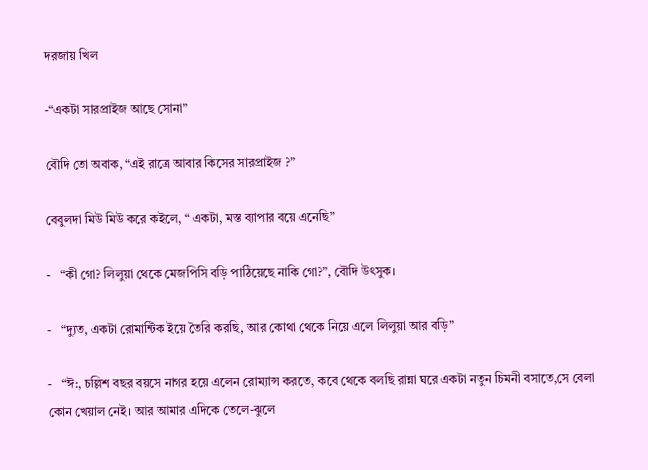দরজায় খিল

-“একটা সারপ্রাইজ আছে সোনা”

বৌদি তো অবাক, “এই রাত্রে আবার কিসের সারপ্রাইজ ?”

বেবুলদা মিউ মিউ করে কইলে, “ একটা, মস্ত ব্যাপার বয়ে এনেছি”

-   “কী গো? লিলুয়া থেকে মেজপিসি বড়ি পাঠিয়েছে নাকি গো?”, বৌদি উত্‍সুক।

-   “দ্যুত, একটা রোমান্টিক ইয়ে তৈরি করছি, আর কোথা থেকে নিয়ে এলে লিলুয়া আর বড়ি”

-   “ঈ:, চল্লিশ বছর বয়সে নাগর হয়ে এলেন রোম্যান্স করতে, কবে থেকে বলছি রান্না ঘরে একটা নতুন চিমনী বসাতে,সে বেলা কোন খেয়াল নেই। আর আমার এদিকে তেলে-ঝুলে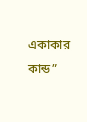একাকার কান্ড”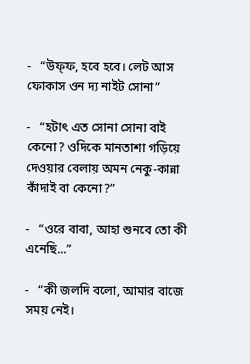-   “উফ্ফ, হবে হবে। লেট আস ফোকাস ওন দ্য নাইট সোনা”

-   “হটাত্‍ এত সোনা সোনা বাই কেনো? ওদিকে মানতাশা গড়িয়ে দেওয়ার বেলায় অমন নেকু-কান্না কাঁদাই বা কেনো?”

-   “ওরে বাবা, আহা শুনবে তো কী এনেছি...”

-   “কী জলদি বলো, আমার বাজে সময় নেই।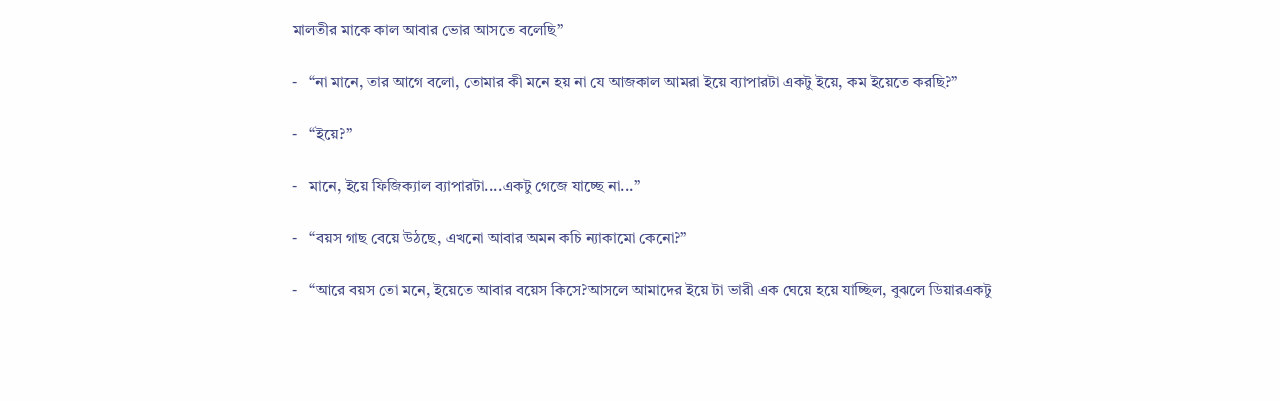মালতীর মাকে কাল আবার ভোর আসতে বলেছি”

-   “না মানে, তার আগে বলো, তোমার কী মনে হয় না যে আজকাল আমরা ইয়ে ব্যাপারটা একটু ইয়ে, কম ইয়েতে করছি?”

-   “ইয়ে?”

-   মানে, ইয়ে ফিজিক্যাল ব্যাপারটা....একটু গেজে যাচ্ছে না...”

-   “বয়স গাছ বেয়ে উঠছে, এখনো আবার অমন কচি ন্যাকামো কেনো?”

-   “আরে বয়স তো মনে, ইয়েতে আবার বয়েস কিসে?আসলে আমাদের ইয়ে টা ভারী এক ঘেয়ে হয়ে যাচ্ছিল, বুঝলে ডিয়ারএকটু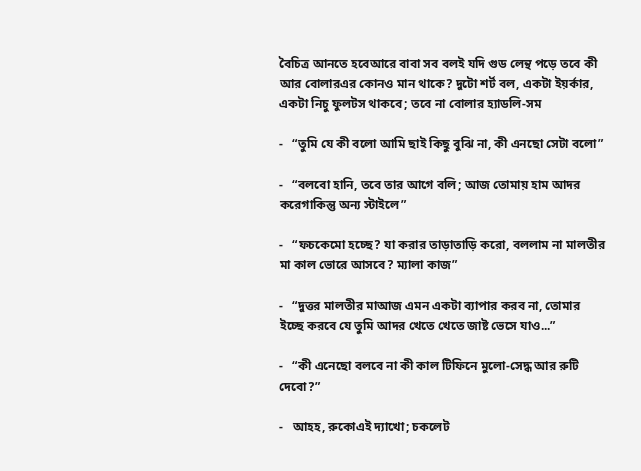বৈচিত্র আনতে হবেআরে বাবা সব বলই যদি গুড লেন্থ পড়ে তবে কী আর বোলারএর কোনও মান থাকে? দুটো শর্ট বল, একটা ইয়র্কার, একটা নিচু ফুলটস থাকবে; তবে না বোলার হ্যাডলি-সম

-   “তুমি যে কী বলো আমি ছাই কিছু বুঝি না, কী এনছো সেটা বলো”

-   “বলবো হানি, তবে তার আগে বলি; আজ তোমায় হাম আদর করেগাকিন্তু অন্য স্টাইলে”

-   “ফচকেমো হচ্ছে? যা করার তাড়াতাড়ি করো, বললাম না মালতীর মা কাল ভোরে আসবে? ম্যালা কাজ”

-   “দুত্তর মালতীর মাআজ এমন একটা ব্যাপার করব না, তোমার ইচ্ছে করবে যে তুমি আদর খেতে খেতে জাষ্ট ভেসে যাও...”

-   “কী এনেছো বলবে না কী কাল টিফিনে মুলো-সেদ্ধ আর রুটি দেবো?”

-   আহহ, রুকোএই দ্যাখো; চকলেট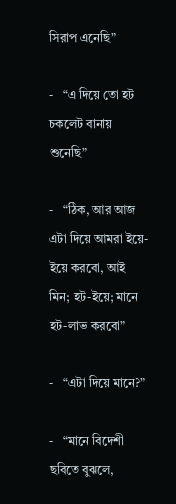সিরাপ এনেছি”

-   “এ দিয়ে তো হট চকলেট বানায় শুনেছি”

-   “ঠিক, আর আজ এটা দিয়ে আমরা ইয়ে-ইয়ে করবো, আই মিন; হট-ইয়ে; মানে হট-লাভ করবো”

-   “এটা দিয়ে মানে?”

-   “মানে বিদেশী ছবিতে বুঝলে,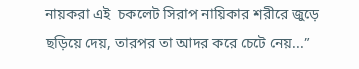নায়করা এই  চকলেট সিরাপ নায়িকার শরীরে জুড়ে ছড়িয়ে দেয়, তারপর তা আদর করে চেটে নেয়...”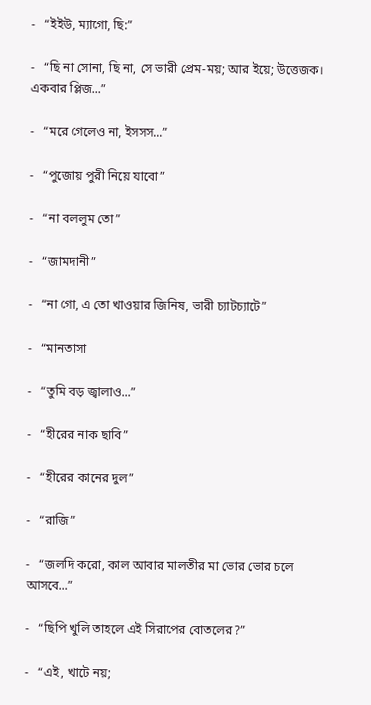-   “ইইউ, ম্যাগো, ছি:”

-   “ছি না সোনা, ছি না, সে ভারী প্রেম-ময়; আর ইয়ে; উত্তেজক। একবার প্লিজ...”

-   “মরে গেলেও না, ইসসস...”

-   “পুজোয় পুরী নিয়ে যাবো”

-   “না বললুম তো”

-   “জামদানী”

-   “না গো, এ তো খাওয়ার জিনিষ, ভারী চ্যাটচ্যাটে”

-   “মানতাসা

-   “তুমি বড় জ্বালাও...”

-   “হীরের নাক ছাবি”

-   “হীরের কানের দুল”

-   “রাজি”

-   “জলদি করো, কাল আবার মালতীর মা ভোর ভোর চলে আসবে...”

-   “ছিপি খুলি তাহলে এই সিরাপের বোতলের?”

-   “এই, খাটে নয়;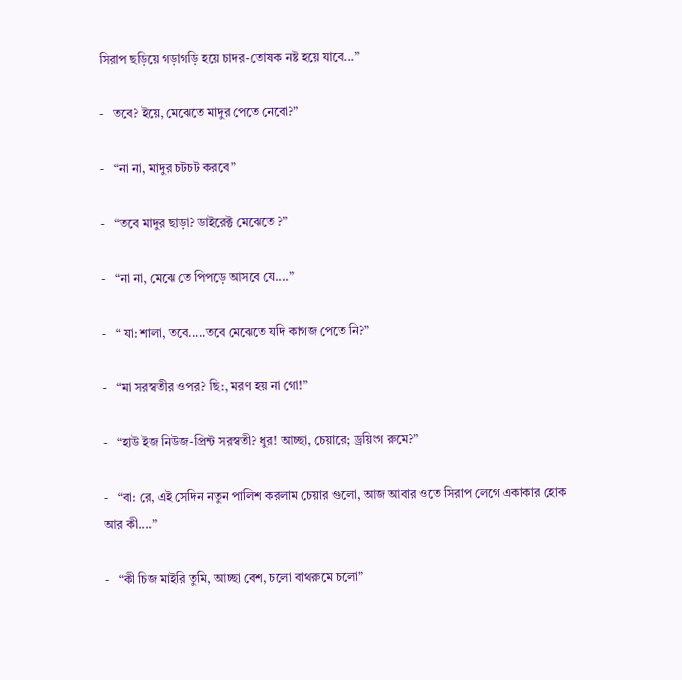সিরাপ ছড়িয়ে গড়াগড়ি হয়ে চাদর-তোষক নষ্ট হয়ে যাবে...”

-   তবে? ইয়ে, মেঝেতে মাদুর পেতে নেবো?”

-   “না না, মাদুর চটচট করবে”

-   “তবে মাদুর ছাড়া? ডাইরেক্ট মেঝেতে ?”

-   “না না, মেঝে তে পিপড়ে আসবে যে....”

-   “ যা: শালা, তবে.....তবে মেঝেতে যদি কাগজ পেতে নি?”

-   “মা সরস্বতীর ওপর? ছি:, মরণ হয় না গো!”

-   “হাউ ইজ নিউজ-প্রিন্ট সরস্বতী? ধুর! আচ্ছা, চেয়ারে; ড্রয়িংগ রুমে?”

-   “বা: রে, এই সেদিন নতুন পালিশ করলাম চেয়ার গুলো, আজ আবার ওতে সিরাপ লেগে একাকার হোক আর কী....”

-   “কী চিজ মাইরি তুমি, আচ্ছা বেশ, চলো বাথরুমে চলো”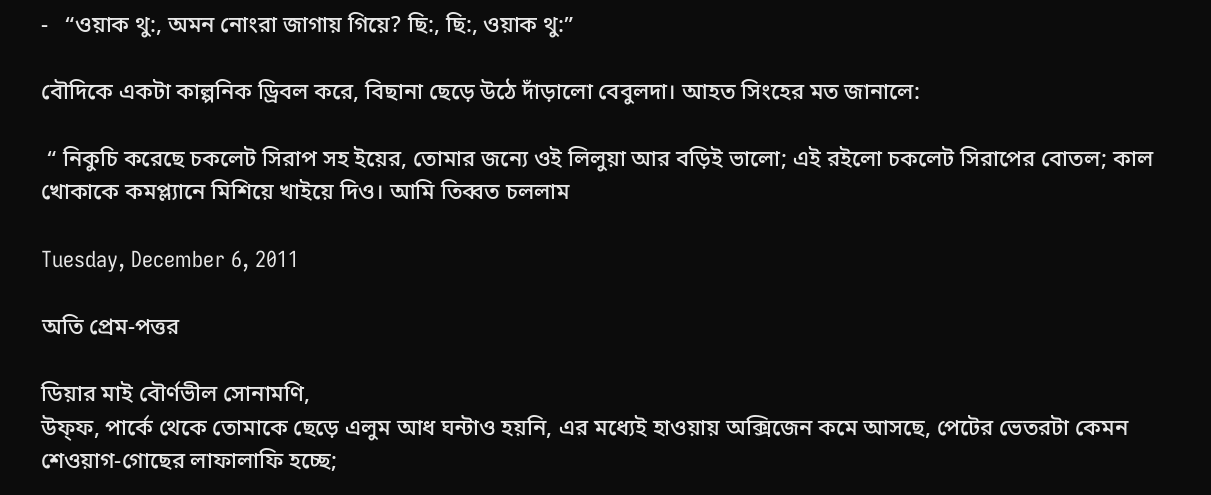-   “ওয়াক থু:, অমন নোংরা জাগায় গিয়ে? ছি:, ছি:, ওয়াক থু:”

বৌদিকে একটা কাল্পনিক ড্রিবল করে, বিছানা ছেড়ে উঠে দাঁড়ালো বেবুলদা। আহত সিংহের মত জানালে:

 “ নিকুচি করেছে চকলেট সিরাপ সহ ইয়ের, তোমার জন্যে ওই লিলুয়া আর বড়িই ভালো; এই রইলো চকলেট সিরাপের বোতল; কাল খোকাকে কমপ্ল্যানে মিশিয়ে খাইয়ে দিও। আমি তিব্বত চললাম

Tuesday, December 6, 2011

অতি প্রেম-পত্তর

ডিয়ার মাই বৌর্ণভীল সোনামণি,
উফ্ফ, পার্কে থেকে তোমাকে ছেড়ে এলুম আধ ঘন্টাও হয়নি, এর মধ্যেই হাওয়ায় অক্সিজেন কমে আসছে, পেটের ভেতরটা কেমন শেওয়াগ-গোছের লাফালাফি হচ্ছে;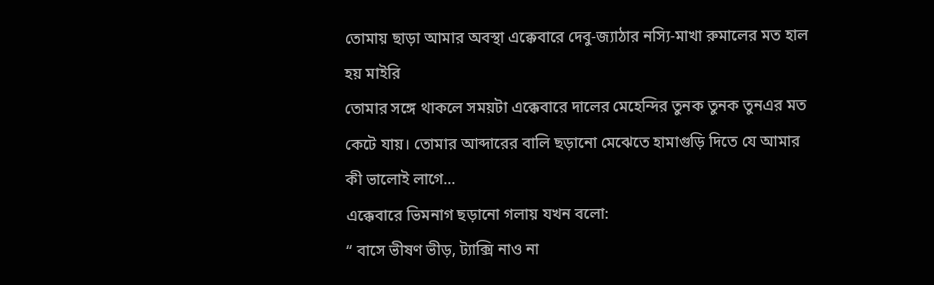তোমায় ছাড়া আমার অবস্থা এক্কেবারে দেবু-জ্যাঠার নস্যি-মাখা রুমালের মত হাল হয় মাইরি
তোমার সঙ্গে থাকলে সময়টা এক্কেবারে দালের মেহেন্দির তুনক তুনক তুনএর মত কেটে যায়। তোমার আব্দারের বালি ছড়ানো মেঝেতে হামাগুড়ি দিতে যে আমার কী ভালোই লাগে...
এক্কেবারে ভিমনাগ ছড়ানো গলায় যখন বলো:
“ বাসে ভীষণ ভীড়, ট্যাক্সি নাও না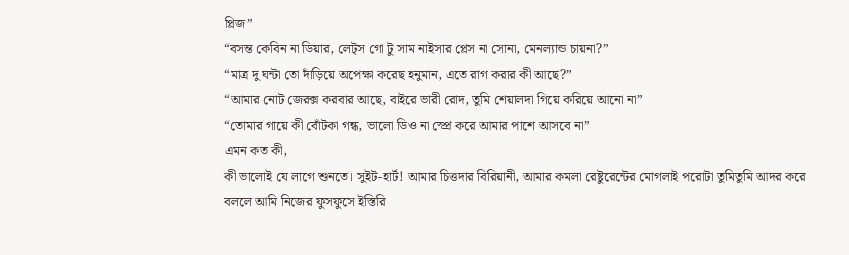প্লিজ”
“বসন্ত কেবিন না ডিয়ার, লেট্স গো টু সাম নাইসার প্লেস না সোনা, মেনল্যান্ড চায়না?”
“মাত্র দু ঘন্টা তো দাঁড়িয়ে অপেক্ষা করেছ হনুমান, এতে রাগ করার কী আছে?”
“আমার নোট জেরক্স করবার আছে, বাইরে ভারী রোদ, তুমি শেয়ালদা গিয়ে করিয়ে আনো না”
“তোমার গায়ে কী বোঁটকা গন্ধ, ভালো ডিও না স্প্রে করে আমার পাশে আসবে না”
এমন কত কী,
কী ভালোই যে লাগে শুনতে। সুইট-হার্ট! আমার চিত্তদার বিরিয়ানী, আমার কমলা রেষ্টুরেন্টের মোগলাই পরোটা তুমিতুমি আদর করে বললে আমি নিজের ফুসফুসে ইস্তিরি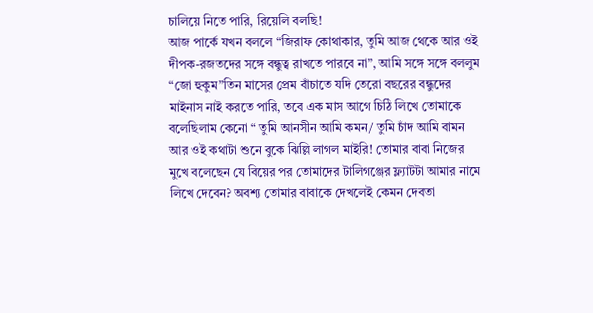চালিয়ে নিতে পারি, রিয়েলি বলছি!
আজ পার্কে যখন বললে “জিরাফ কোথাকার, তুমি আজ থেকে আর ওই দীপক-রজতদের সঙ্গে বন্ধুত্ব রাখতে পারবে না”, আমি সঙ্গে সঙ্গে বললুম “জো হুকুম”তিন মাসের প্রেম বাঁচাতে যদি তেরো বছরের বন্ধুদের মাইনাস নাই করতে পারি, তবে এক মাস আগে চিঠি লিখে তোমাকে বলেছিলাম কেনো “ তুমি আনসীন আমি কমন/ তুমি চাঁদ আমি বামন
আর ওই কথাটা শুনে বুকে ঝিল্লি লাগল মাইরি! তোমার বাবা নিজের মুখে বলেছেন যে বিয়ের পর তোমাদের টালিগঞ্জের ফ্ল্যাটটা আমার নামে লিখে দেবেন? অবশ্য তোমার বাবাকে দেখলেই কেমন দেবতা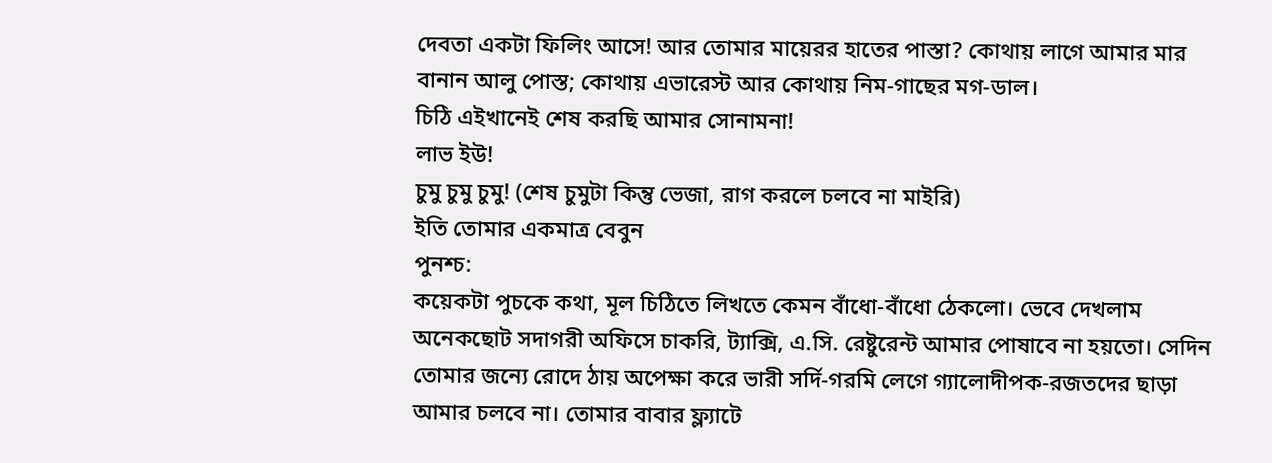দেবতা একটা ফিলিং আসে! আর তোমার মায়েরর হাতের পাস্তা? কোথায় লাগে আমার মার বানান আলু পোস্ত; কোথায় এভারেস্ট আর কোথায় নিম-গাছের মগ-ডাল।
চিঠি এইখানেই শেষ করছি আমার সোনামনা!
লাভ ইউ!
চুমু চুমু চুমু! (শেষ চুমুটা কিন্তু ভেজা, রাগ করলে চলবে না মাইরি)
ইতি তোমার একমাত্র বেবুন
পুনশ্চ:
কয়েকটা পুচকে কথা, মূল চিঠিতে লিখতে কেমন বাঁধো-বাঁধো ঠেকলো। ভেবে দেখলাম অনেকছোট সদাগরী অফিসে চাকরি, ট্যাক্সি, এ.সি. রেষ্টুরেন্ট আমার পোষাবে না হয়তো। সেদিন তোমার জন্যে রোদে ঠায় অপেক্ষা করে ভারী সর্দি-গরমি লেগে গ্যালোদীপক-রজতদের ছাড়া আমার চলবে না। তোমার বাবার ফ্ল্যাটে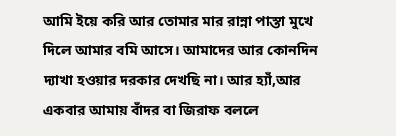আমি ইয়ে করি আর তোমার মার রান্না পাস্তা মুখে দিলে আমার বমি আসে। আমাদের আর কোনদিন দ্যাখা হওয়ার দরকার দেখছি না। আর হ্যাঁ,আর একবার আমায় বাঁদর বা জিরাফ বললে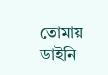তোমায় ডাইনি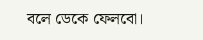বলে ডেকে ফেলবো।